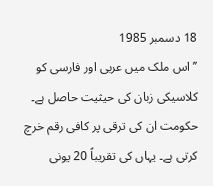18 دسمبر 1985
’’اس ملک میں عربی اور فارسی کو کلاسیکی زبان کی حیثیت حاصل ہے۔ حکومت ان کی ترقی پر کافی رقم خرچ کرتی ہے۔ یہاں کی تقریباً 20 یونی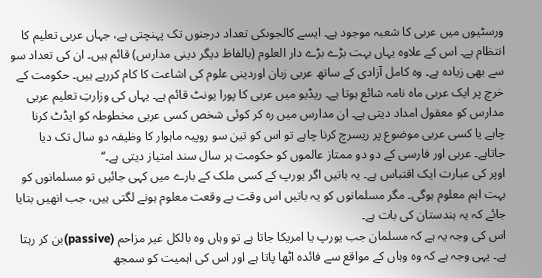ورسٹیوں میں عربی کا شعبہ موجود ہے۔ ایسے کالجوںکی تعداد درجنوں تک پہنچتی ہے، جہاں عربی تعلیم کا انتظام ہے۔ اس کے علاوہ یہاں بہت بڑے بڑے دار العلوم (بالفاظ دیگر دینی مدارس) قائم ہیں۔ ان کی تعداد سو سے بھی زیادہ ہے۔ وہ کامل آزادی کے ساتھ عربی زبان اوردینی علوم کی اشاعت کا کام کررہے ہیں۔ حکومت کے خرچ پر ایک عربی ماہ نامہ شائع ہوتا ہے۔ ریڈیو میں عربی کا پورا یونٹ قائم ہے۔ یہاں کی وزارتِ تعلیم عربی مدارس کو معقول امداد دیتی ہے۔ ان مدارس میں رہ کر کوئی شخص کسی عربی مخطوطہ کو ایڈٹ کرنا چاہے یا کسی عربی موضوع پر ریسرچ کرنا چاہے تو اس کو تین سو روپیہ ماہوار کا وظیفہ دو سال تک دیا جاتاہے۔ عربی اور فارسی کے دو دو ممتاز عالموں کو حکومت ہر سال سند امتیاز دیتی ہے۔‘‘
اوپر کی عبارت ایک اقتباس ہے۔ یہ باتیں اگر یورپ کے کسی ملک کے بارے میں کہی جائیں تو مسلمانوں کو بہت اہم معلوم ہوگی۔ مگر مسلمانوں کو یہ باتیں اس وقت بے وقعت معلوم ہونے لگتی ہیں، جب انھیں بتایا جائے کہ یہ ہندستان کی بات ہے۔
اس کی وجہ یہ ہے کہ مسلمان جب یورپ یا امریکا جاتا ہے تو وہاں وہ بالکل غیر مزاحم (passive)بن کر رہتا ہے۔ یہی وجہ ہے کہ وہ وہاں کے مواقع سے فائدہ اٹھا پاتا ہے اور اس کی اہمیت کو سمجھ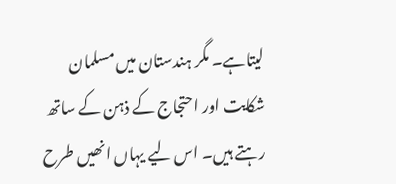لیتاہے۔ مگر ہندستان میں مسلمان شکایت اور احتجاج کے ذہن کے ساتھ رہتے ہیں۔ اس لیے یہاں انھیں طرح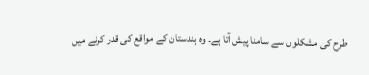طرح کی مشکلوں سے سامنا پیش آتا ہے۔ وہ ہندستان کے مواقع کی قدر کرنے میں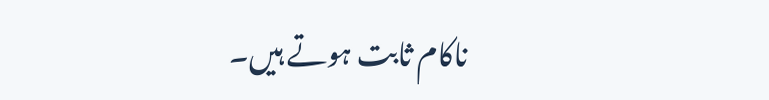ناکام ثابت ہوتے ہیں۔